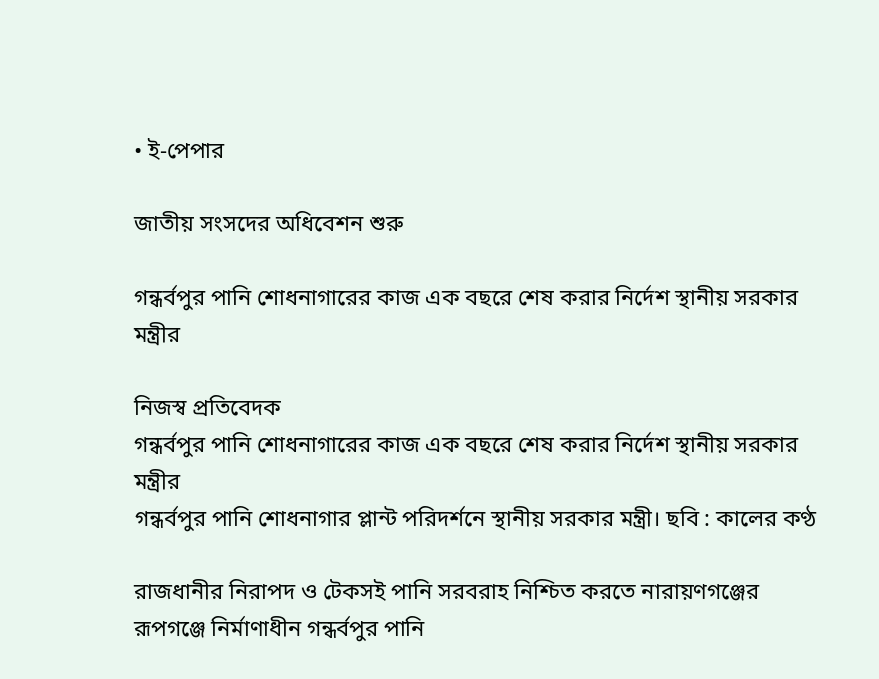• ই-পেপার

জাতীয় সংসদের অধিবেশন শুরু

গন্ধর্বপুর পানি শোধনাগারের কাজ এক বছরে শেষ করার নির্দেশ স্থানীয় সরকার মন্ত্রীর

নিজস্ব প্রতিবেদক
গন্ধর্বপুর পানি শোধনাগারের কাজ এক বছরে শেষ করার নির্দেশ স্থানীয় সরকার মন্ত্রীর
গন্ধর্বপুর পানি শোধনাগার প্লান্ট পরিদর্শনে স্থানীয় সরকার মন্ত্রী। ছবি : কালের কণ্ঠ

রাজধানীর নিরাপদ ও টেকসই পানি সরবরাহ নিশ্চিত করতে নারায়ণগঞ্জের রূপগঞ্জে নির্মাণাধীন গন্ধর্বপুর পানি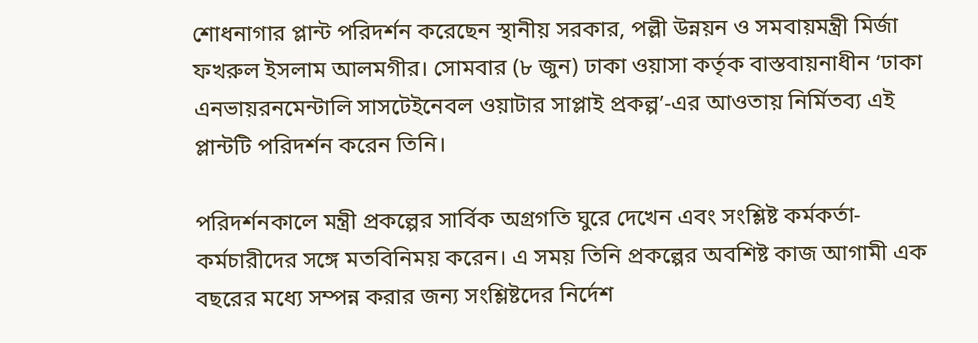শোধনাগার প্লান্ট পরিদর্শন করেছেন স্থানীয় সরকার, পল্লী উন্নয়ন ও সমবায়মন্ত্রী মির্জা ফখরুল ইসলাম আলমগীর। সোমবার (৮ জুন) ঢাকা ওয়াসা কর্তৃক বাস্তবায়নাধীন ‘ঢাকা এনভায়রনমেন্টালি সাসটেইনেবল ওয়াটার সাপ্লাই প্রকল্প’-এর আওতায় নির্মিতব্য এই প্লান্টটি পরিদর্শন করেন তিনি।

পরিদর্শনকালে মন্ত্রী প্রকল্পের সার্বিক অগ্রগতি ঘুরে দেখেন এবং সংশ্লিষ্ট কর্মকর্তা-কর্মচারীদের সঙ্গে মতবিনিময় করেন। এ সময় তিনি প্রকল্পের অবশিষ্ট কাজ আগামী এক বছরের মধ্যে সম্পন্ন করার জন্য সংশ্লিষ্টদের নির্দেশ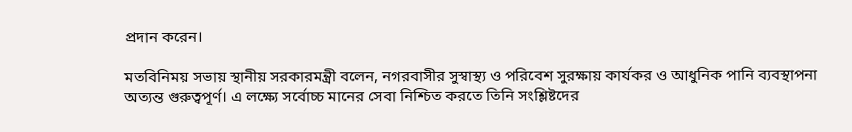প্রদান করেন।

মতবিনিময় সভায় স্থানীয় সরকারমন্ত্রী বলেন, নগরবাসীর সুস্বাস্থ্য ও পরিবেশ সুরক্ষায় কার্যকর ও আধুনিক পানি ব্যবস্থাপনা অত্যন্ত গুরুত্বপূর্ণ। এ লক্ষ্যে সর্বোচ্চ মানের সেবা নিশ্চিত করতে তিনি সংশ্লিষ্টদের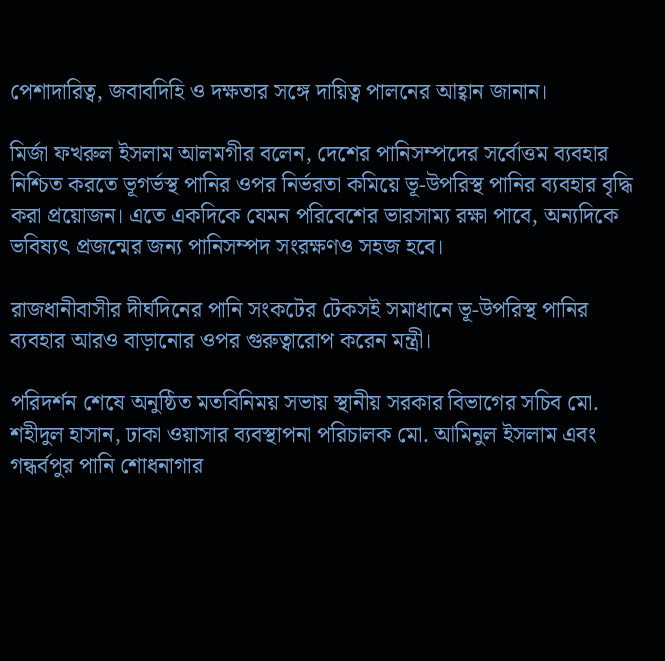পেশাদারিত্ব, জবাবদিহি ও দক্ষতার সঙ্গে দায়িত্ব পালনের আহ্বান জানান।

মির্জা ফখরুল ইসলাম আলমগীর বলেন, দেশের পানিসম্পদের সর্বোত্তম ব্যবহার নিশ্চিত করতে ভূগর্ভস্থ পানির ওপর নির্ভরতা কমিয়ে ভূ-উপরিস্থ পানির ব্যবহার বৃদ্ধি করা প্রয়োজন। এতে একদিকে যেমন পরিবেশের ভারসাম্য রক্ষা পাবে, অন্যদিকে ভবিষ্যৎ প্রজন্মের জন্য পানিসম্পদ সংরক্ষণও সহজ হবে।

রাজধানীবাসীর দীর্ঘদিনের পানি সংকটের টেকসই সমাধানে ভূ-উপরিস্থ পানির ব্যবহার আরও বাড়ানোর ওপর গুরুত্বারোপ করেন মন্ত্রী।

পরিদর্শন শেষে অনুষ্ঠিত মতবিনিময় সভায় স্থানীয় সরকার বিভাগের সচিব মো. শহীদুল হাসান, ঢাকা ওয়াসার ব্যবস্থাপনা পরিচালক মো. আমিনুল ইসলাম এবং গন্ধর্বপুর পানি শোধনাগার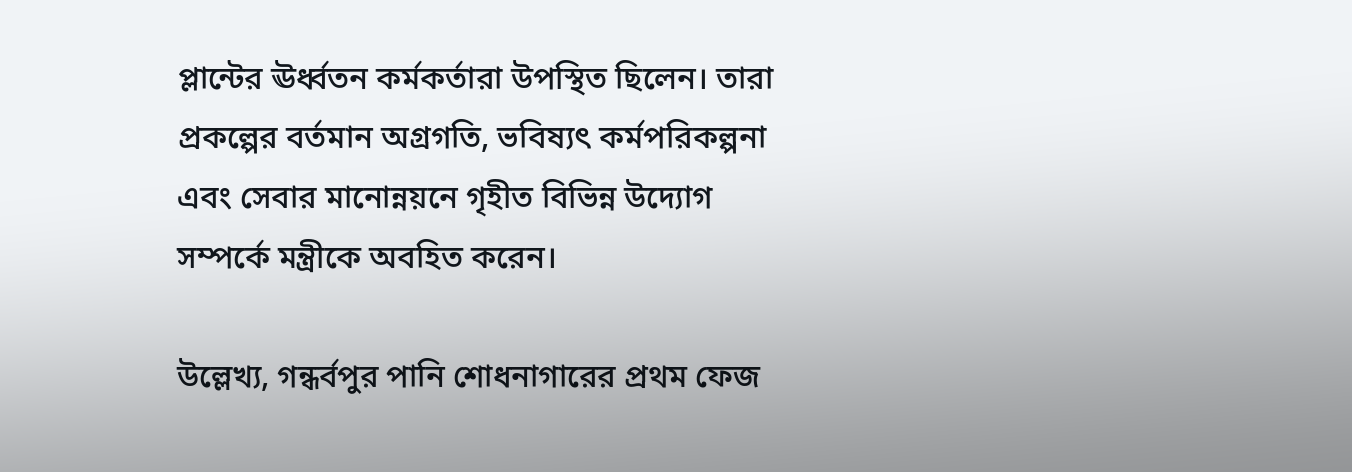প্লান্টের ঊর্ধ্বতন কর্মকর্তারা উপস্থিত ছিলেন। তারা প্রকল্পের বর্তমান অগ্রগতি, ভবিষ্যৎ কর্মপরিকল্পনা এবং সেবার মানোন্নয়নে গৃহীত বিভিন্ন উদ্যোগ সম্পর্কে মন্ত্রীকে অবহিত করেন।

উল্লেখ্য, গন্ধর্বপুর পানি শোধনাগারের প্রথম ফেজ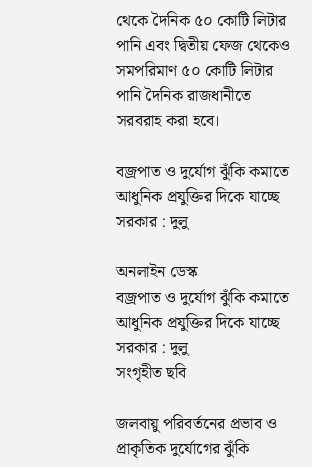থেকে দৈনিক ৫০ কোটি লিটার পানি এবং দ্বিতীয় ফেজ থেকেও সমপরিমাণ ৫০ কোটি লিটার পানি দৈনিক রাজধানীতে সরবরাহ করা হবে।

বজ্রপাত ও দুর্যোগ ঝুঁকি কমাতে আধুনিক প্রযুক্তির দিকে যাচ্ছে সরকার : দুলু

অনলাইন ডেস্ক
বজ্রপাত ও দুর্যোগ ঝুঁকি কমাতে আধুনিক প্রযুক্তির দিকে যাচ্ছে সরকার : দুলু
সংগৃহীত ছবি

জলবায়ু পরিবর্তনের প্রভাব ও প্রাকৃতিক দুর্যোগের ঝুঁকি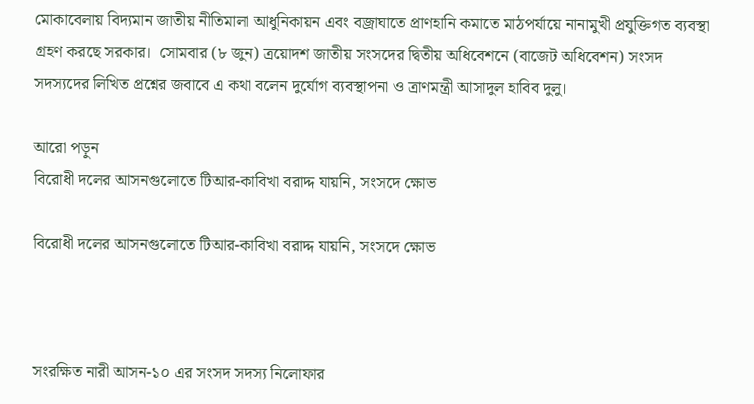মোকাবেলায় বিদ্যমান জাতীয় নীতিমালা আধুনিকায়ন এবং বজ্রাঘাতে প্রাণহানি কমাতে মাঠপর্যায়ে নানামুখী প্রযুক্তিগত ব্যবস্থা গ্রহণ করছে সরকার।  সোমবার (৮ জুন) ত্রয়োদশ জাতীয় সংসদের দ্বিতীয় অধিবেশনে (বাজেট অধিবেশন) সংসদ সদস্যদের লিখিত প্রশ্নের জবাবে এ কথা বলেন দুর্যোগ ব্যবস্থাপনা ও ত্রাণমন্ত্রী আসাদুল হাবিব দুলু।

আরো পড়ুন
বিরোধী দলের আসনগুলোতে টিআর-কাবিখা বরাদ্দ যায়নি, সংসদে ক্ষোভ

বিরোধী দলের আসনগুলোতে টিআর-কাবিখা বরাদ্দ যায়নি, সংসদে ক্ষোভ



সংরক্ষিত নারী আসন-১০ এর সংসদ সদস্য নিলোফার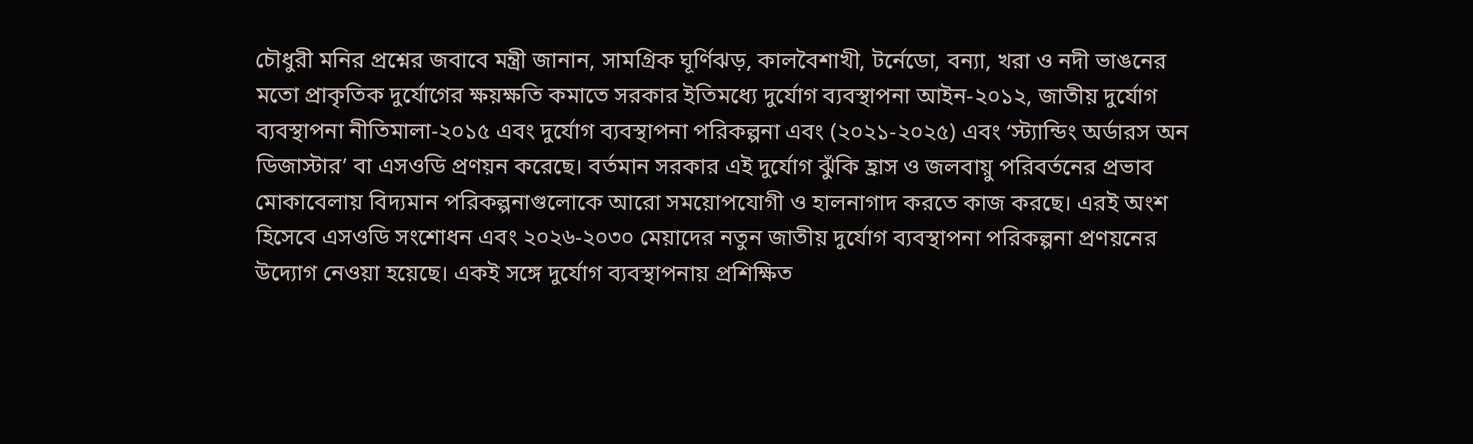চৌধুরী মনির প্রশ্নের জবাবে মন্ত্রী জানান, সামগ্রিক ঘূর্ণিঝড়, কালবৈশাখী, টর্নেডো, বন্যা, খরা ও নদী ভাঙনের মতো প্রাকৃতিক দুর্যোগের ক্ষয়ক্ষতি কমাতে সরকার ইতিমধ্যে দুর্যোগ ব্যবস্থাপনা আইন-২০১২, জাতীয় দুর্যোগ ব্যবস্থাপনা নীতিমালা-২০১৫ এবং দুর্যোগ ব্যবস্থাপনা পরিকল্পনা এবং (২০২১-২০২৫) এবং ‘স্ট্যান্ডিং অর্ডারস অন ডিজাস্টার’ বা এসওডি প্রণয়ন করেছে। বর্তমান সরকার এই দুর্যোগ ঝুঁকি হ্রাস ও জলবায়ু পরিবর্তনের প্রভাব মোকাবেলায় বিদ্যমান পরিকল্পনাগুলোকে আরো সময়োপযোগী ও হালনাগাদ করতে কাজ করছে। এরই অংশ হিসেবে এসওডি সংশোধন এবং ২০২৬-২০৩০ মেয়াদের নতুন জাতীয় দুর্যোগ ব্যবস্থাপনা পরিকল্পনা প্রণয়নের উদ্যোগ নেওয়া হয়েছে। একই সঙ্গে দুর্যোগ ব্যবস্থাপনায় প্রশিক্ষিত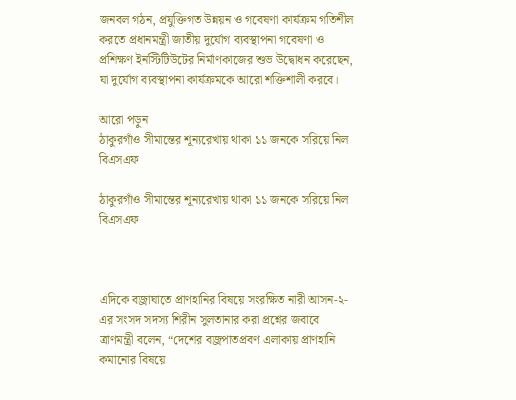জনবল গঠন, প্রযুক্তিগত উন্নয়ন ও গবেষণা কার্যক্রম গতিশীল করতে প্রধানমন্ত্রী জাতীয় দুর্যোগ ব্যবস্থাপনা গবেষণা ও প্রশিক্ষণ ইনস্টিটিউটের নির্মাণকাজের শুভ উদ্বোধন করেছেন, যা দুর্যোগ ব্যবস্থাপনা কার্যক্রমকে আরো শক্তিশালী করবে।

আরো পড়ুন
ঠাকুরগাঁও সীমান্তের শূন্যরেখায় থাকা ১১ জনকে সরিয়ে নিল বিএসএফ

ঠাকুরগাঁও সীমান্তের শূন্যরেখায় থাকা ১১ জনকে সরিয়ে নিল বিএসএফ



এদিকে বজ্রাঘাতে প্রাণহানির বিষয়ে সংরক্ষিত নারী আসন-২-এর সংসদ সদস্য শিরীন সুলতানার করা প্রশ্নের জবাবে ত্রাণমন্ত্রী বলেন, “দেশের বজ্রপাতপ্রবণ এলাকায় প্রাণহানি কমানোর বিষয়ে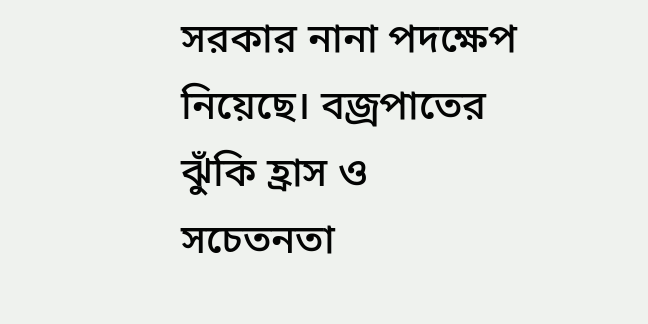সরকার নানা পদক্ষেপ নিয়েছে। বজ্রপাতের ঝুঁকি হ্রাস ও সচেতনতা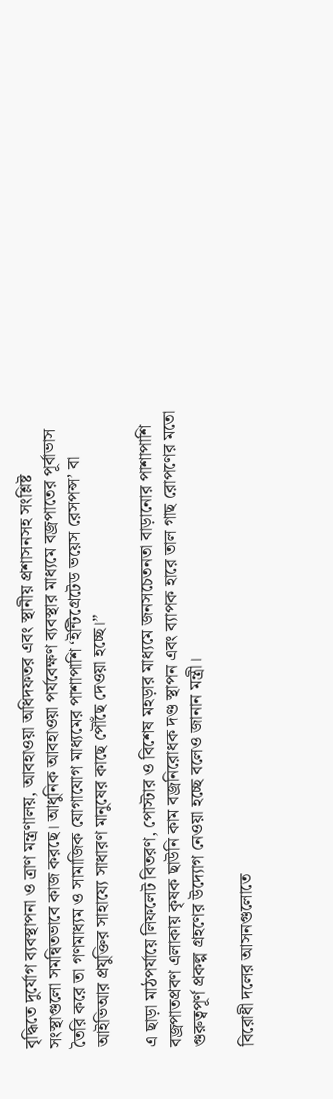বৃদ্ধিতে দুর্যোগ ব্যবস্থাপনা ও ত্রাণ মন্ত্রণালয়, আবহাওয়া অধিদফতর এবং স্থানীয় প্রশাসনসহ সংশ্লিষ্ট সংস্থাগুলো সমন্বিতভাবে কাজ করছে। আধুনিক আবহাওয়া পর্যবেক্ষণ ব্যবস্থার মাধ্যমে বজ্রপাতের পূর্বাভাস তৈরি করে তা গণমাধ্যম ও সামাজিক যোগাযোগ মাধ্যমের পাশাপাশি ‘ইন্টিগ্রেটেড ভয়েস রেসপন্স’ বা আইভিআর প্রযুক্তির সাহায্যে সাধারণ মানুষের কাছে পৌঁছে দেওয়া হচ্ছে।”

এ ছাড়া মাঠপর্যায়ে লিফলেট বিতরণ, পোস্টার ও বিশেষ মহড়ার মাধ্যমে জনসচেতনতা বাড়ানোর পাশাপাশি বজ্রপাতপ্রবণ এলাকায় কৃষক ছাউনি কাম বজ্রনিরোধক দণ্ড স্থাপন এবং ব্যাপক হারে তাল গাছ রোপণের মতো গুরুত্বপূর্ণ প্রকল্প গ্রহণের উদ্যোগ নেওয়া হচ্ছে বলেও জানান মন্ত্রী।

বিরোধী দলের আসনগুলোতে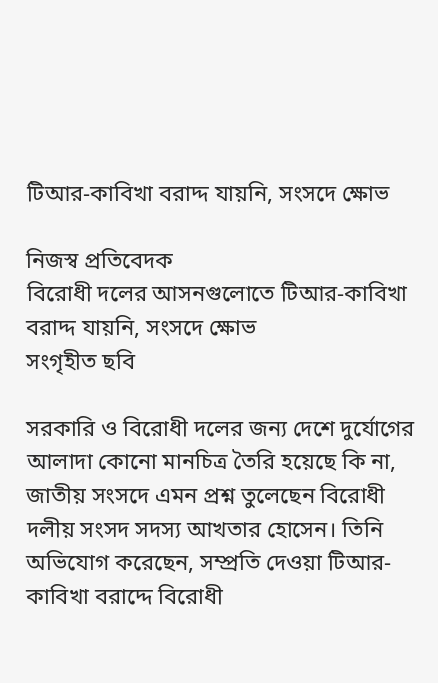টিআর-কাবিখা বরাদ্দ যায়নি, সংসদে ক্ষোভ

নিজস্ব প্রতিবেদক
বিরোধী দলের আসনগুলোতে টিআর-কাবিখা বরাদ্দ যায়নি, সংসদে ক্ষোভ
সংগৃহীত ছবি

সরকারি ও বিরোধী দলের জন্য দেশে দুর্যোগের আলাদা কোনো মানচিত্র তৈরি হয়েছে কি না, জাতীয় সংসদে এমন প্রশ্ন তুলেছেন বিরোধী দলীয় সংসদ সদস্য আখতার হোসেন। তিনি অভিযোগ করেছেন, সম্প্রতি দেওয়া টিআর-কাবিখা বরাদ্দে বিরোধী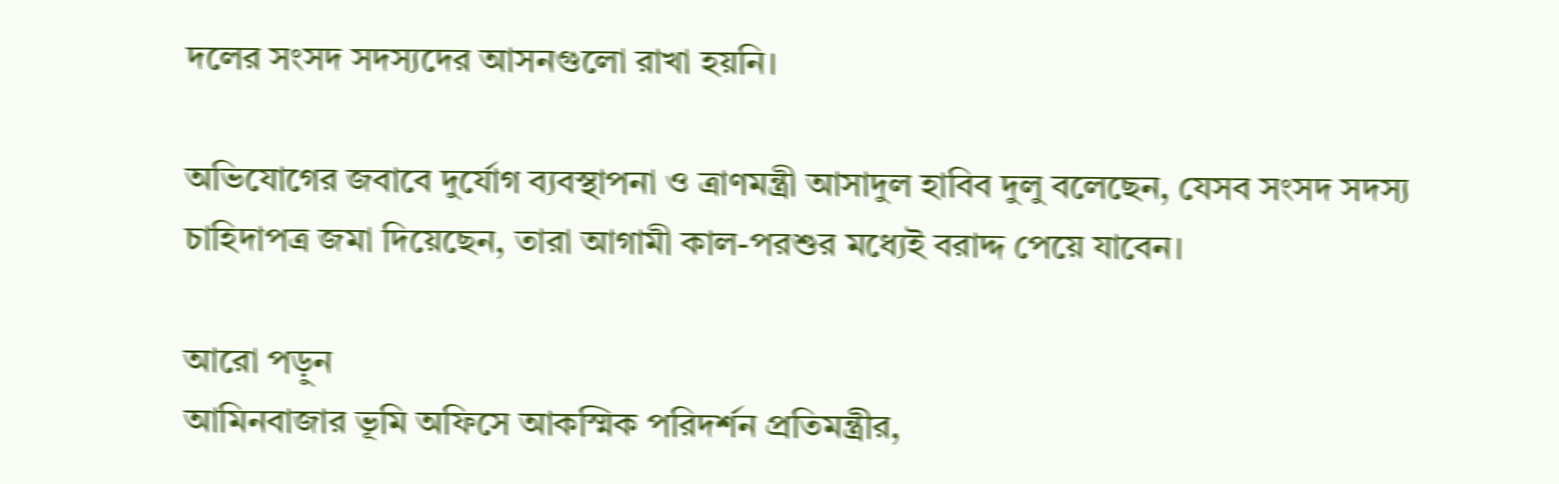দলের সংসদ সদস্যদের আসনগুলো রাখা হয়নি।

অভিযোগের জবাবে দুর্যোগ ব্যবস্থাপনা ও ত্রাণমন্ত্রী আসাদুল হাবিব দুলু বলেছেন, যেসব সংসদ সদস্য চাহিদাপত্র জমা দিয়েছেন, তারা আগামী কাল-পরশুর মধ্যেই বরাদ্দ পেয়ে যাবেন।

আরো পড়ুন
আমিনবাজার ভূমি অফিসে আকস্মিক পরিদর্শন প্রতিমন্ত্রীর,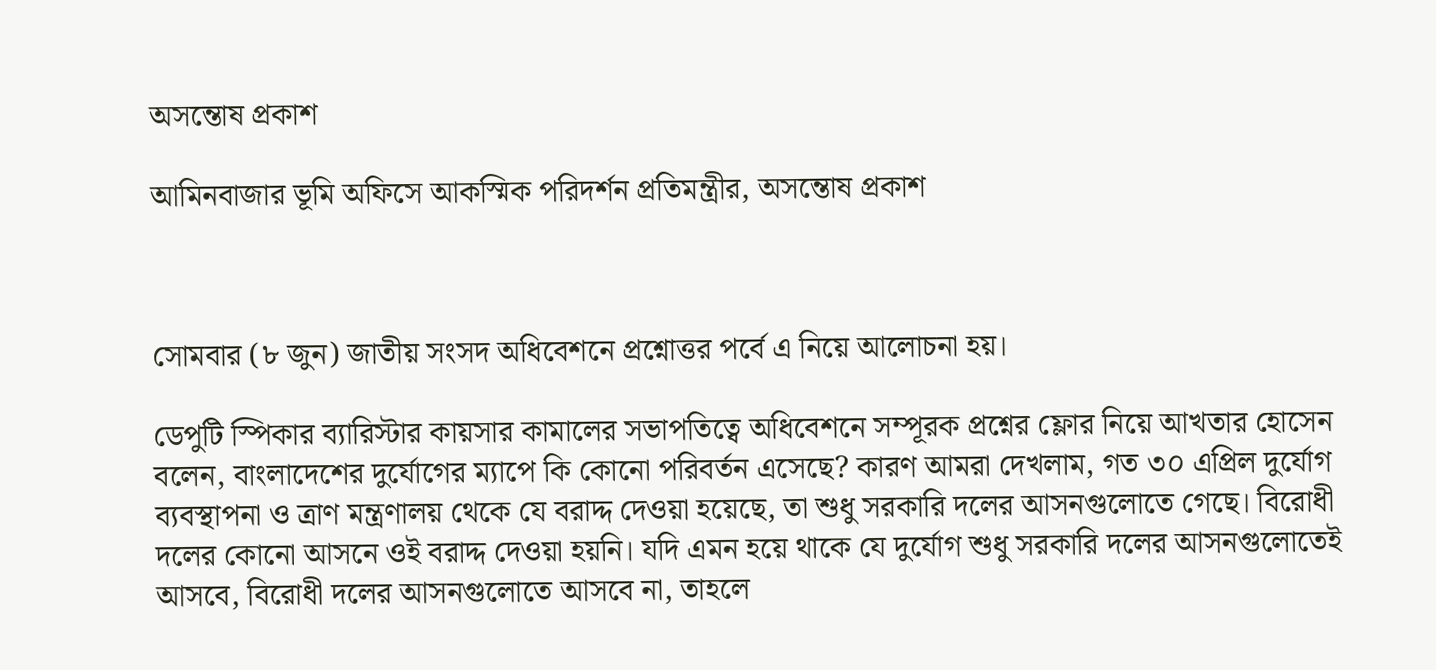অসন্তোষ প্রকাশ

আমিনবাজার ভূমি অফিসে আকস্মিক পরিদর্শন প্রতিমন্ত্রীর, অসন্তোষ প্রকাশ



সোমবার (৮ জুন) জাতীয় সংসদ অধিবেশনে প্রশ্নোত্তর পর্বে এ নিয়ে আলোচনা হয়।

ডেপুটি স্পিকার ব্যারিস্টার কায়সার কামালের সভাপতিত্বে অধিবেশনে সম্পূরক প্রশ্নের ফ্লোর নিয়ে আখতার হোসেন বলেন, বাংলাদেশের দুর্যোগের ম্যাপে কি কোনো পরিবর্তন এসেছে? কারণ আমরা দেখলাম, গত ৩০ এপ্রিল দুর্যোগ ব্যবস্থাপনা ও ত্রাণ মন্ত্রণালয় থেকে যে বরাদ্দ দেওয়া হয়েছে, তা শুধু সরকারি দলের আসনগুলোতে গেছে। বিরোধী দলের কোনো আসনে ওই বরাদ্দ দেওয়া হয়নি। যদি এমন হয়ে থাকে যে দুর্যোগ শুধু সরকারি দলের আসনগুলোতেই আসবে, বিরোধী দলের আসনগুলোতে আসবে না, তাহলে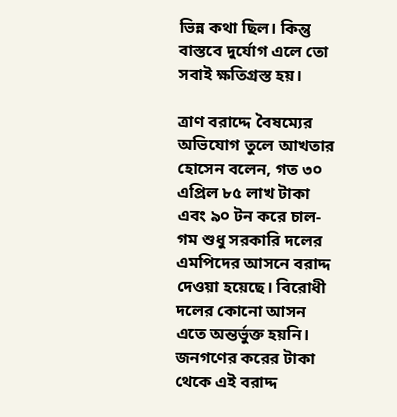ভিন্ন কথা ছিল। কিন্তু বাস্তবে দুর্যোগ এলে তো সবাই ক্ষতিগ্রস্ত হয়।

ত্রাণ বরাদ্দে বৈষম্যের অভিযোগ তুলে আখতার হোসেন বলেন, গত ৩০ এপ্রিল ৮৫ লাখ টাকা এবং ৯০ টন করে চাল-গম শুধু সরকারি দলের এমপিদের আসনে বরাদ্দ দেওয়া হয়েছে। বিরোধী দলের কোনো আসন এতে অন্তর্ভুক্ত হয়নি। জনগণের করের টাকা থেকে এই বরাদ্দ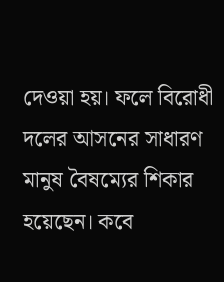দেওয়া হয়। ফলে বিরোধী দলের আসনের সাধারণ মানুষ বৈষম্যের শিকার হয়েছেন। কবে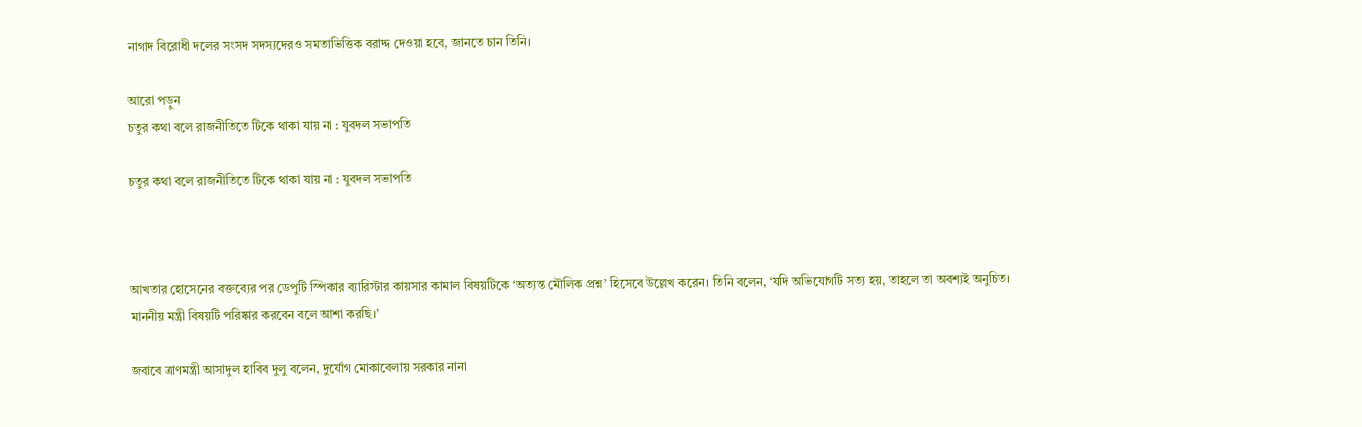নাগাদ বিরোধী দলের সংসদ সদস্যদেরও সমতাভিত্তিক বরাদ্দ দেওয়া হবে, জানতে চান তিনি।

আরো পড়ুন
চতুর কথা বলে রাজনীতিতে টিকে থাকা যায় না : যুবদল সভাপতি

চতুর কথা বলে রাজনীতিতে টিকে থাকা যায় না : যুবদল সভাপতি



আখতার হোসেনের বক্তব্যের পর ডেপুটি স্পিকার ব্যারিস্টার কায়সার কামাল বিষয়টিকে ‘অত্যন্ত মৌলিক প্রশ্ন’ হিসেবে উল্লেখ করেন। তিনি বলেন, ‘যদি অভিযোগটি সত্য হয়, তাহলে তা অবশ্যই অনুচিত। মাননীয় মন্ত্রী বিষয়টি পরিষ্কার করবেন বলে আশা করছি।’

জবাবে ত্রাণমন্ত্রী আসাদুল হাবিব দুলু বলেন, দুর্যোগ মোকাবেলায় সরকার নানা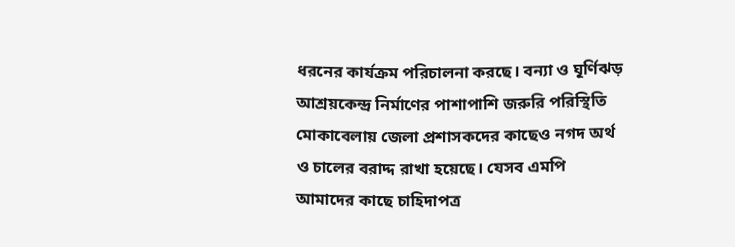ধরনের কার্যক্রম পরিচালনা করছে। বন্যা ও ঘূর্ণিঝড় আশ্রয়কেন্দ্র নির্মাণের পাশাপাশি জরুরি পরিস্থিতি মোকাবেলায় জেলা প্রশাসকদের কাছেও নগদ অর্থ ও চালের বরাদ্দ রাখা হয়েছে। যেসব এমপি আমাদের কাছে চাহিদাপত্র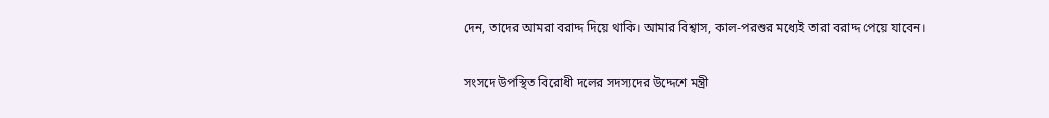দেন, তাদের আমরা বরাদ্দ দিয়ে থাকি। আমার বিশ্বাস, কাল-পরশুর মধ্যেই তারা বরাদ্দ পেয়ে যাবেন।

সংসদে উপস্থিত বিরোধী দলের সদস্যদের উদ্দেশে মন্ত্রী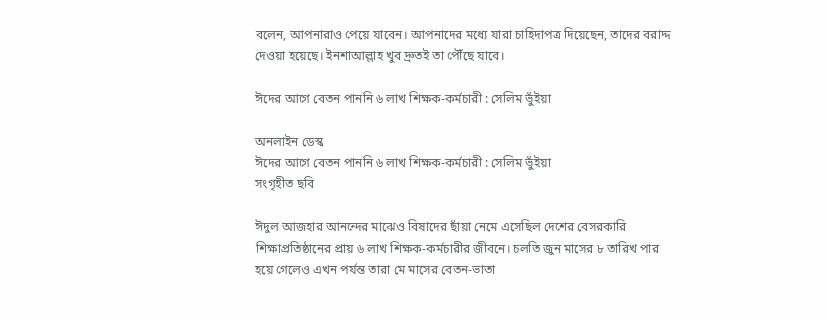বলেন, আপনারাও পেয়ে যাবেন। আপনাদের মধ্যে যারা চাহিদাপত্র দিয়েছেন, তাদের বরাদ্দ দেওয়া হয়েছে। ইনশাআল্লাহ খুব দ্রুতই তা পৌঁছে যাবে।

ঈদের আগে বেতন পাননি ৬ লাখ শিক্ষক-কর্মচারী : সেলিম ভুঁইয়া

অনলাইন ডেস্ক
ঈদের আগে বেতন পাননি ৬ লাখ শিক্ষক-কর্মচারী : সেলিম ভুঁইয়া
সংগৃহীত ছবি

ঈদুল আজহার আনন্দের মাঝেও বিষাদের ছাঁয়া নেমে এসেছিল দেশের বেসরকারি শিক্ষাপ্রতিষ্ঠানের প্রায় ৬ লাখ শিক্ষক-কর্মচারীর জীবনে। চলতি জুন মাসের ৮ তারিখ পার হয়ে গেলেও এখন পর্যন্ত তারা মে মাসের বেতন-ভাতা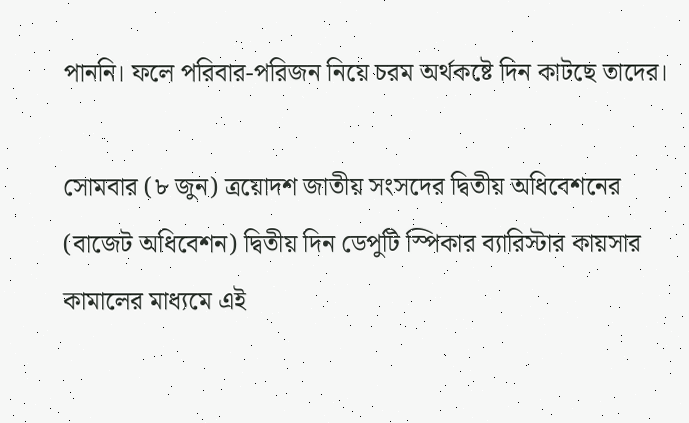পাননি। ফলে পরিবার-পরিজন নিয়ে চরম অর্থকষ্টে দিন কাটছে তাদের।

সোমবার (৮ জুন) ত্রয়োদশ জাতীয় সংসদের দ্বিতীয় অধিবেশনের (বাজেট অধিবেশন) দ্বিতীয় দিন ডেপুটি স্পিকার ব্যারিস্টার কায়সার কামালের মাধ্যমে এই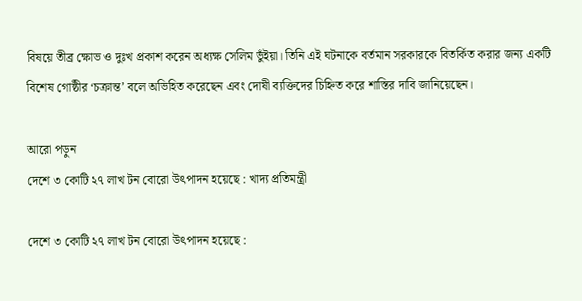বিষয়ে তীব্র ক্ষোভ ও দুঃখ প্রকাশ করেন অধ্যক্ষ সেলিম ভুঁইয়া। তিনি এই ঘটনাকে বর্তমান সরকারকে বিতর্কিত করার জন্য একটি বিশেষ গোষ্ঠীর ‘চক্রান্ত’ বলে অভিহিত করেছেন এবং দোষী ব্যক্তিদের চিহ্নিত করে শাস্তির দাবি জানিয়েছেন।

আরো পড়ুন
দেশে ৩ কোটি ২৭ লাখ টন বোরো উৎপাদন হয়েছে : খাদ্য প্রতিমন্ত্রী

দেশে ৩ কোটি ২৭ লাখ টন বোরো উৎপাদন হয়েছে :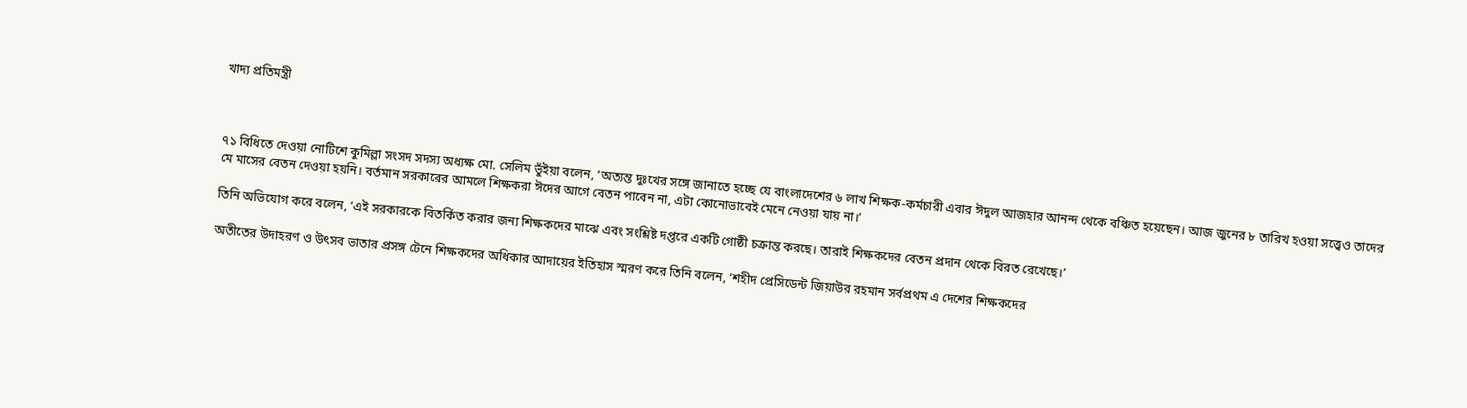খাদ্য প্রতিমন্ত্রী



৭১ বিধিতে দেওয়া নোটিশে কুমিল্লা সংসদ সদস্য অধ্যক্ষ মো. সেলিম ভুঁইয়া বলেন, ‘অত্যন্ত দুঃখের সঙ্গে জানাতে হচ্ছে যে বাংলাদেশের ৬ লাখ শিক্ষক-কর্মচারী এবার ঈদুল আজহার আনন্দ থেকে বঞ্চিত হয়েছেন। আজ জুনের ৮ তারিখ হওয়া সত্ত্বেও তাদের মে মাসের বেতন দেওয়া হয়নি। বর্তমান সরকারের আমলে শিক্ষকরা ঈদের আগে বেতন পাবেন না, এটা কোনোভাবেই মেনে নেওয়া যায় না।’

তিনি অভিযোগ করে বলেন, ‘এই সরকারকে বিতর্কিত করার জন্য শিক্ষকদের মাঝে এবং সংশ্লিষ্ট দপ্তরে একটি গোষ্ঠী চক্রান্ত করছে। তারাই শিক্ষকদের বেতন প্রদান থেকে বিরত রেখেছে।’

অতীতের উদাহরণ ও উৎসব ভাতার প্রসঙ্গ টেনে শিক্ষকদের অধিকার আদায়ের ইতিহাস স্মরণ করে তিনি বলেন, ‘শহীদ প্রেসিডেন্ট জিয়াউর রহমান সর্বপ্রথম এ দেশের শিক্ষকদের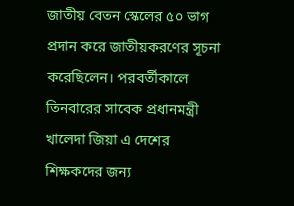জাতীয় বেতন স্কেলের ৫০ ভাগ প্রদান করে জাতীয়করণের সূচনা করেছিলেন। পরবর্তীকালে তিনবারের সাবেক প্রধানমন্ত্রী খালেদা জিয়া এ দেশের শিক্ষকদের জন্য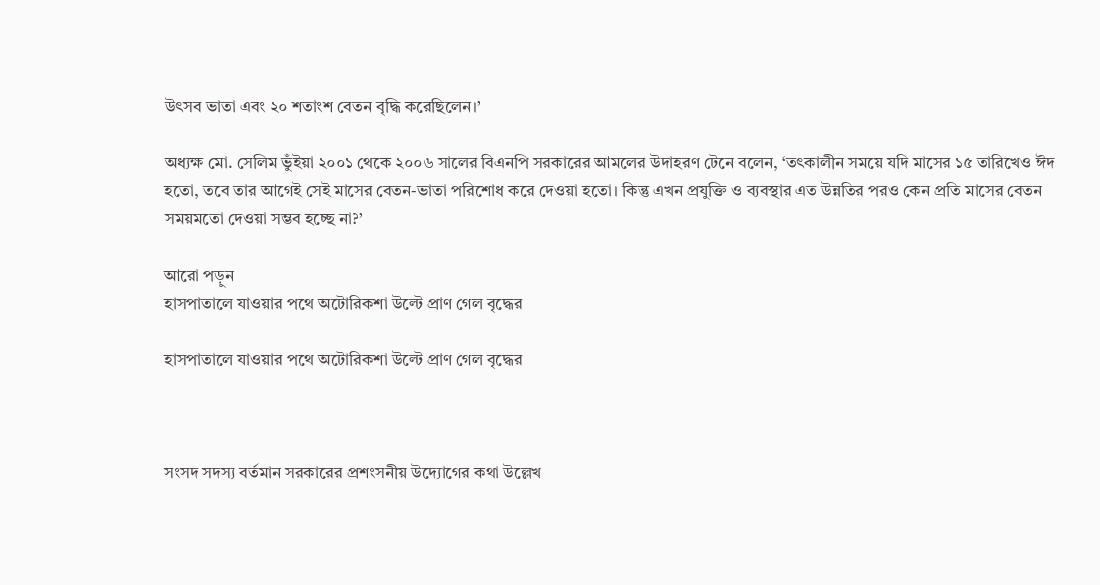উৎসব ভাতা এবং ২০ শতাংশ বেতন বৃদ্ধি করেছিলেন।’

অধ্যক্ষ মো. সেলিম ভুঁইয়া ২০০১ থেকে ২০০৬ সালের বিএনপি সরকারের আমলের উদাহরণ টেনে বলেন, ‘তৎকালীন সময়ে যদি মাসের ১৫ তারিখেও ঈদ হতো, তবে তার আগেই সেই মাসের বেতন-ভাতা পরিশোধ করে দেওয়া হতো। কিন্তু এখন প্রযুক্তি ও ব্যবস্থার এত উন্নতির পরও কেন প্রতি মাসের বেতন সময়মতো দেওয়া সম্ভব হচ্ছে না?’

আরো পড়ুন
হাসপাতালে যাওয়ার পথে অটোরিকশা উল্টে প্রাণ গেল বৃদ্ধের

হাসপাতালে যাওয়ার পথে অটোরিকশা উল্টে প্রাণ গেল বৃদ্ধের



সংসদ সদস্য বর্তমান সরকারের প্রশংসনীয় উদ্যোগের কথা উল্লেখ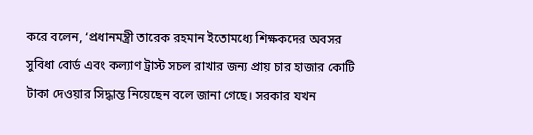করে বলেন, ‘প্রধানমন্ত্রী তারেক রহমান ইতোমধ্যে শিক্ষকদের অবসর সুবিধা বোর্ড এবং কল্যাণ ট্রাস্ট সচল রাখার জন্য প্রায় চার হাজার কোটি টাকা দেওয়ার সিদ্ধান্ত নিয়েছেন বলে জানা গেছে। সরকার যখন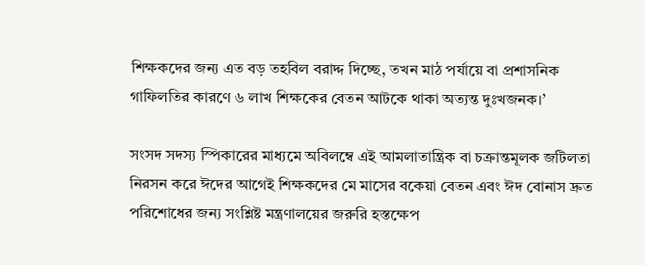শিক্ষকদের জন্য এত বড় তহবিল বরাদ্দ দিচ্ছে, তখন মাঠ পর্যায়ে বা প্রশাসনিক গাফিলতির কারণে ৬ লাখ শিক্ষকের বেতন আটকে থাকা অত্যন্ত দুঃখজনক।’

সংসদ সদস্য স্পিকারের মাধ্যমে অবিলম্বে এই আমলাতান্ত্রিক বা চক্রান্তমূলক জটিলতা নিরসন করে ঈদের আগেই শিক্ষকদের মে মাসের বকেয়া বেতন এবং ঈদ বোনাস দ্রুত পরিশোধের জন্য সংশ্লিষ্ট মন্ত্রণালয়ের জরুরি হস্তক্ষেপ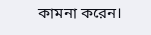কামনা করেন।